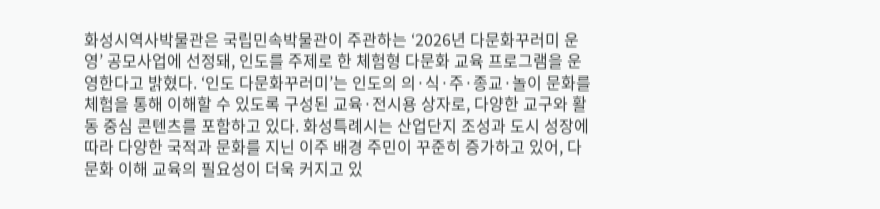화성시역사박물관은 국립민속박물관이 주관하는 ‘2026년 다문화꾸러미 운영’ 공모사업에 선정돼, 인도를 주제로 한 체험형 다문화 교육 프로그램을 운영한다고 밝혔다. ‘인도 다문화꾸러미’는 인도의 의·식·주·종교·놀이 문화를 체험을 통해 이해할 수 있도록 구성된 교육·전시용 상자로, 다양한 교구와 활동 중심 콘텐츠를 포함하고 있다. 화성특례시는 산업단지 조성과 도시 성장에 따라 다양한 국적과 문화를 지닌 이주 배경 주민이 꾸준히 증가하고 있어, 다문화 이해 교육의 필요성이 더욱 커지고 있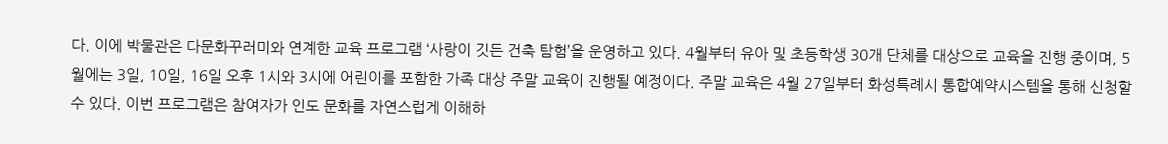다. 이에 박물관은 다문화꾸러미와 연계한 교육 프로그램 ‘사랑이 깃든 건축 탐험’을 운영하고 있다. 4월부터 유아 및 초등학생 30개 단체를 대상으로 교육을 진행 중이며, 5월에는 3일, 10일, 16일 오후 1시와 3시에 어린이를 포함한 가족 대상 주말 교육이 진행될 예정이다. 주말 교육은 4월 27일부터 화성특례시 통합예약시스템을 통해 신청할 수 있다. 이번 프로그램은 참여자가 인도 문화를 자연스럽게 이해하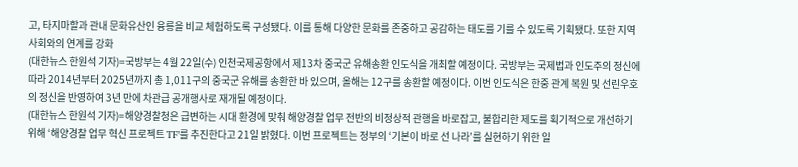고, 타지마할과 관내 문화유산인 융릉을 비교 체험하도록 구성됐다. 이를 통해 다양한 문화를 존중하고 공감하는 태도를 기를 수 있도록 기획됐다. 또한 지역사회와의 연계를 강화
(대한뉴스 한원석 기자)=국방부는 4월 22일(수) 인천국제공항에서 제13차 중국군 유해송환 인도식을 개최할 예정이다. 국방부는 국제법과 인도주의 정신에 따라 2014년부터 2025년까지 총 1,011구의 중국군 유해를 송환한 바 있으며, 올해는 12구를 송환할 예정이다. 이번 인도식은 한중 관계 복원 및 선린우호의 정신을 반영하여 3년 만에 차관급 공개행사로 재개될 예정이다.
(대한뉴스 한원석 기자)=해양경찰청은 급변하는 시대 환경에 맞춰 해양경찰 업무 전반의 비정상적 관행을 바로잡고, 불합리한 제도를 획기적으로 개선하기 위해 ‘해양경찰 업무 혁신 프로젝트 TF’를 추진한다고 21일 밝혔다. 이번 프로젝트는 정부의 ‘기본이 바로 선 나라’를 실현하기 위한 일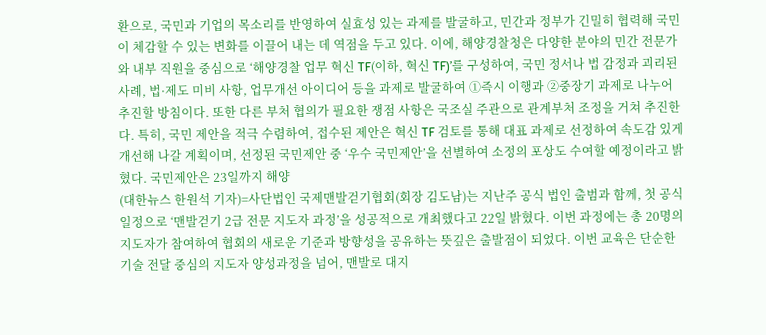환으로, 국민과 기업의 목소리를 반영하여 실효성 있는 과제를 발굴하고, 민간과 정부가 긴밀히 협력해 국민이 체감할 수 있는 변화를 이끌어 내는 데 역점을 두고 있다. 이에, 해양경찰청은 다양한 분야의 민간 전문가와 내부 직원을 중심으로 ‘해양경찰 업무 혁신 TF(이하, 혁신 TF)’를 구성하여, 국민 정서나 법 감정과 괴리된 사례, 법·제도 미비 사항, 업무개선 아이디어 등을 과제로 발굴하여 ①즉시 이행과 ②중장기 과제로 나누어 추진할 방침이다. 또한 다른 부처 협의가 필요한 쟁점 사항은 국조실 주관으로 관계부처 조정을 거쳐 추진한다. 특히, 국민 제안을 적극 수렴하여, 접수된 제안은 혁신 TF 검토를 통해 대표 과제로 선정하여 속도감 있게 개선해 나갈 계획이며, 선정된 국민제안 중 ‘우수 국민제안’을 선별하여 소정의 포상도 수여할 예정이라고 밝혔다. 국민제안은 23일까지 해양
(대한뉴스 한원석 기자)=사단법인 국제맨발걷기협회(회장 김도남)는 지난주 공식 법인 출범과 함께, 첫 공식 일정으로 ‘맨발걷기 2급 전문 지도자 과정’을 성공적으로 개최했다고 22일 밝혔다. 이번 과정에는 총 20명의 지도자가 참여하여 협회의 새로운 기준과 방향성을 공유하는 뜻깊은 출발점이 되었다. 이번 교육은 단순한 기술 전달 중심의 지도자 양성과정을 넘어, 맨발로 대지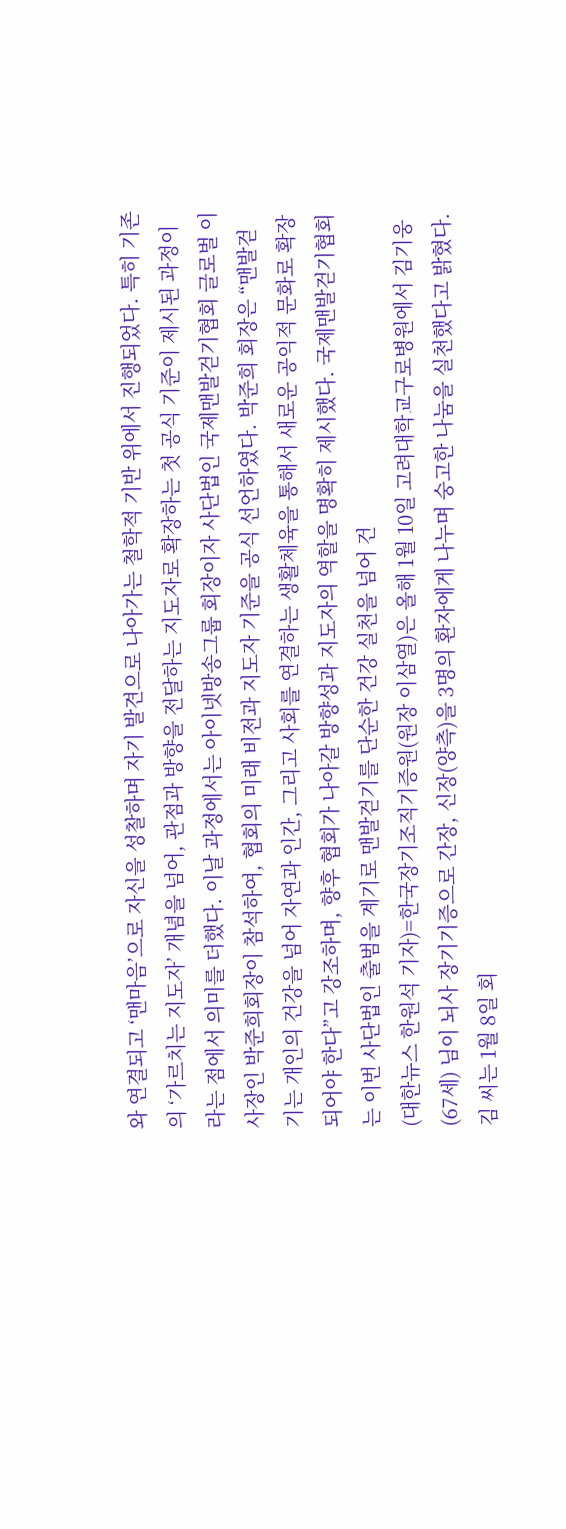와 연결되고 ‘맨마음’으로 자신을 성찰하며 자기 발견으로 나아가는 철학적 기반 위에서 진행되었다. 특히 기존의 ‘가르치는 지도자’ 개념을 넘어, 관점과 방향을 전달하는 지도자로 확장하는 첫 공식 기준이 제시된 과정이라는 점에서 의미를 더했다. 이날 과정에서는 아이넷방송그룹 회장이자 사단법인 국제맨발걷기협회 글로벌 이사장인 박준희회장이 참석하여, 협회의 미래 비전과 지도자 기준을 공식 선언하였다. 박준희 회장은 “맨발걷기는 개인의 건강을 넘어 자연과 인간, 그리고 사회를 연결하는 생활체육을 통해서 새로운 공익적 문화로 확장되어야 한다”고 강조하며, 향후 협회가 나아갈 방향성과 지도자의 역할을 명확히 제시했다. 국제맨발걷기협회는 이번 사단법인 출범을 계기로 맨발걷기를 단순한 건강 실천을 넘어 건
(대한뉴스 한원석 기자)=한국장기조직기증원(원장 이삼열)은 올해 1월 10일 고려대학교구로병원에서 김기웅(67세) 님이 뇌사 장기기증으로 간장, 신장(양측)을 3명의 환자에게 나누며 숭고한 나눔을 실천했다고 밝혔다. 김 씨는 1월 8일 회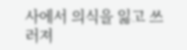사에서 의식을 잃고 쓰러져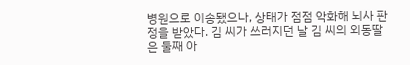병원으로 이송됐으나, 상태가 점점 악화해 뇌사 판정을 받았다. 김 씨가 쓰러지던 날 김 씨의 외동딸은 둘째 아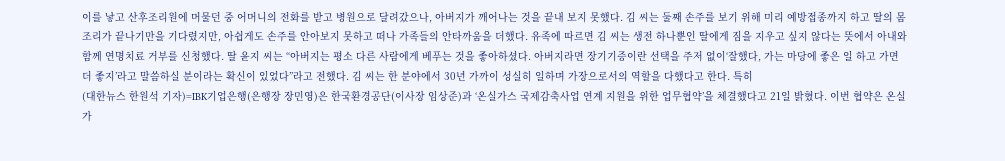이를 낳고 산후조리원에 머물던 중 어머니의 전화를 받고 병원으로 달려갔으나, 아버지가 깨어나는 것을 끝내 보지 못했다. 김 씨는 둘째 손주를 보기 위해 미리 예방접종까지 하고 딸의 몸조리가 끝나기만을 기다렸지만, 아쉽게도 손주를 안아보지 못하고 떠나 가족들의 안타까움을 더했다. 유족에 따르면 김 씨는 생전 하나뿐인 딸에게 짐을 지우고 싶지 않다는 뜻에서 아내와 함께 연명치료 거부를 신청했다. 딸 윤지 씨는 “아버지는 평소 다른 사람에게 베푸는 것을 좋아하셨다. 아버지라면 장기기증이란 선택을 주저 없이‘잘했다, 가는 마당에 좋은 일 하고 가면 더 좋지’라고 말씀하실 분이라는 확신이 있었다”라고 전했다. 김 씨는 한 분야에서 30년 가까이 성실히 일하며 가장으로서의 역할을 다했다고 한다. 특히
(대한뉴스 한원석 기자)=IBK기업은행(은행장 장민영)은 한국환경공단(이사장 임상준)과 ‘온실가스 국제감축사업 연계 지원을 위한 업무협약’을 체결했다고 21일 밝혔다. 이번 협약은 온실가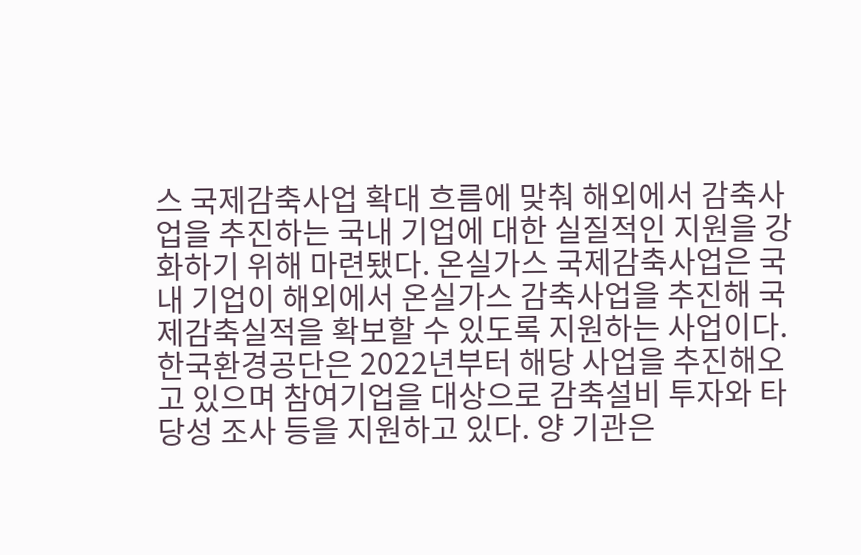스 국제감축사업 확대 흐름에 맞춰 해외에서 감축사업을 추진하는 국내 기업에 대한 실질적인 지원을 강화하기 위해 마련됐다. 온실가스 국제감축사업은 국내 기업이 해외에서 온실가스 감축사업을 추진해 국제감축실적을 확보할 수 있도록 지원하는 사업이다. 한국환경공단은 2022년부터 해당 사업을 추진해오고 있으며 참여기업을 대상으로 감축설비 투자와 타당성 조사 등을 지원하고 있다. 양 기관은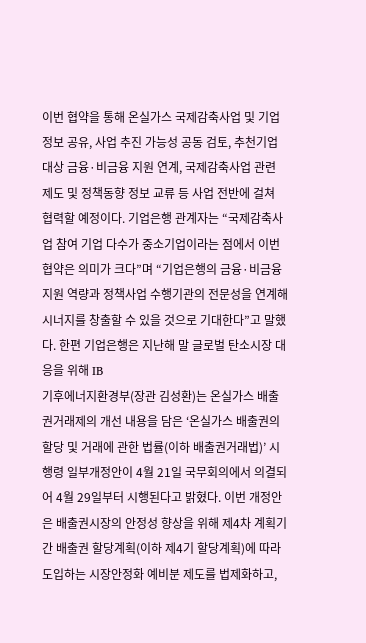이번 협약을 통해 온실가스 국제감축사업 및 기업 정보 공유, 사업 추진 가능성 공동 검토, 추천기업 대상 금융·비금융 지원 연계, 국제감축사업 관련 제도 및 정책동향 정보 교류 등 사업 전반에 걸쳐 협력할 예정이다. 기업은행 관계자는 “국제감축사업 참여 기업 다수가 중소기업이라는 점에서 이번 협약은 의미가 크다”며 “기업은행의 금융·비금융 지원 역량과 정책사업 수행기관의 전문성을 연계해 시너지를 창출할 수 있을 것으로 기대한다”고 말했다. 한편 기업은행은 지난해 말 글로벌 탄소시장 대응을 위해 IB
기후에너지환경부(장관 김성환)는 온실가스 배출권거래제의 개선 내용을 담은 ‘온실가스 배출권의 할당 및 거래에 관한 법률(이하 배출권거래법)’ 시행령 일부개정안이 4월 21일 국무회의에서 의결되어 4월 29일부터 시행된다고 밝혔다. 이번 개정안은 배출권시장의 안정성 향상을 위해 제4차 계획기간 배출권 할당계획(이하 제4기 할당계획)에 따라 도입하는 시장안정화 예비분 제도를 법제화하고,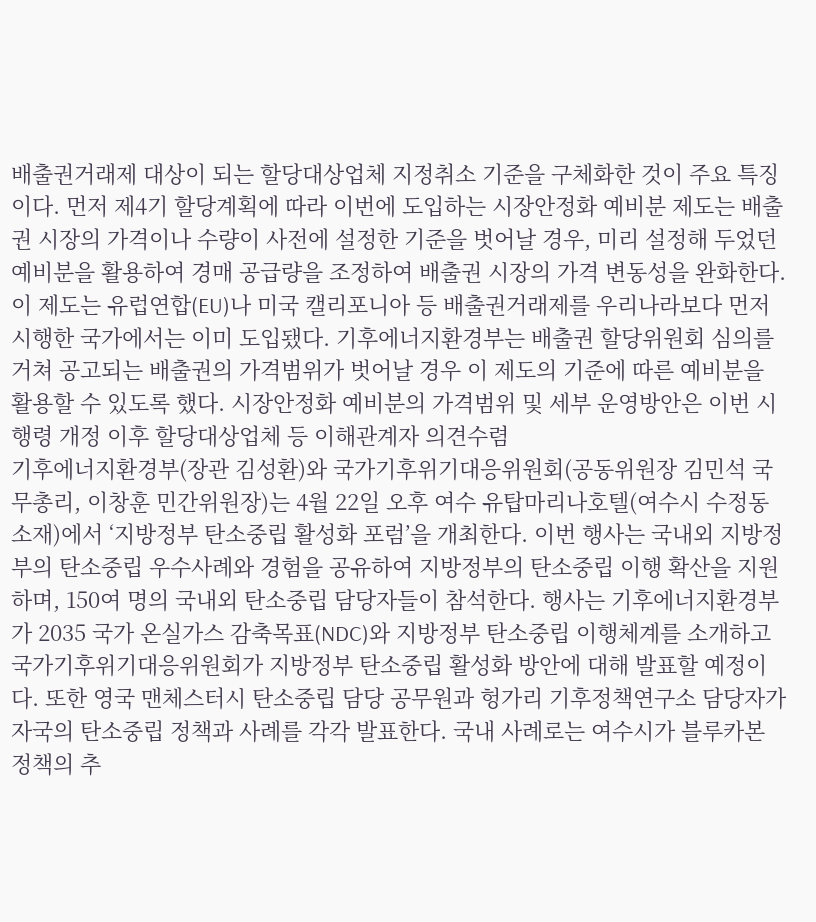배출권거래제 대상이 되는 할당대상업체 지정취소 기준을 구체화한 것이 주요 특징이다. 먼저 제4기 할당계획에 따라 이번에 도입하는 시장안정화 예비분 제도는 배출권 시장의 가격이나 수량이 사전에 설정한 기준을 벗어날 경우, 미리 설정해 두었던 예비분을 활용하여 경매 공급량을 조정하여 배출권 시장의 가격 변동성을 완화한다. 이 제도는 유럽연합(EU)나 미국 캘리포니아 등 배출권거래제를 우리나라보다 먼저 시행한 국가에서는 이미 도입됐다. 기후에너지환경부는 배출권 할당위원회 심의를 거쳐 공고되는 배출권의 가격범위가 벗어날 경우 이 제도의 기준에 따른 예비분을 활용할 수 있도록 했다. 시장안정화 예비분의 가격범위 및 세부 운영방안은 이번 시행령 개정 이후 할당대상업체 등 이해관계자 의견수렴
기후에너지환경부(장관 김성환)와 국가기후위기대응위원회(공동위원장 김민석 국무총리, 이창훈 민간위원장)는 4월 22일 오후 여수 유탑마리나호텔(여수시 수정동 소재)에서 ‘지방정부 탄소중립 활성화 포럼’을 개최한다. 이번 행사는 국내외 지방정부의 탄소중립 우수사례와 경험을 공유하여 지방정부의 탄소중립 이행 확산을 지원하며, 150여 명의 국내외 탄소중립 담당자들이 참석한다. 행사는 기후에너지환경부가 2035 국가 온실가스 감축목표(NDC)와 지방정부 탄소중립 이행체계를 소개하고 국가기후위기대응위원회가 지방정부 탄소중립 활성화 방안에 대해 발표할 예정이다. 또한 영국 맨체스터시 탄소중립 담당 공무원과 헝가리 기후정책연구소 담당자가 자국의 탄소중립 정책과 사례를 각각 발표한다. 국내 사례로는 여수시가 블루카본 정책의 추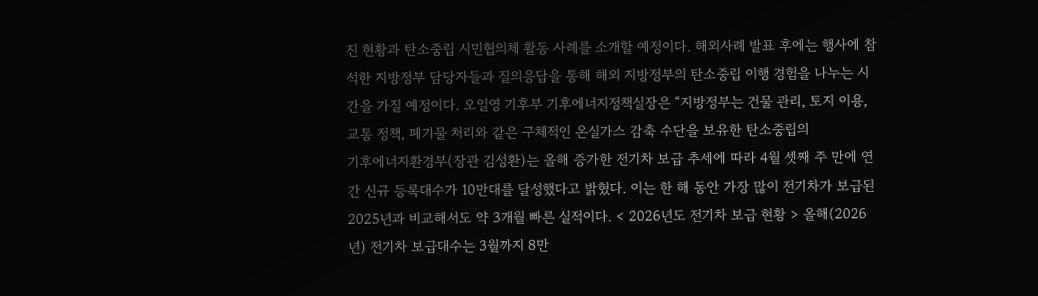진 현황과 탄소중립 시민협의체 활동 사례를 소개할 예정이다. 해외사례 발표 후에는 행사에 참석한 지방정부 담당자들과 질의응답을 통해 해외 지방정부의 탄소중립 이행 경험을 나누는 시간을 가질 예정이다. 오일영 기후부 기후에너지정책실장은 “지방정부는 건물 관리, 토지 이용, 교통 정책, 폐기물 처리와 같은 구체적인 온실가스 감축 수단을 보유한 탄소중립의
기후에너지환경부(장관 김성환)는 올해 증가한 전기차 보급 추세에 따라 4월 셋째 주 만에 연간 신규 등록대수가 10만대를 달성했다고 밝혔다. 이는 한 해 동안 가장 많이 전기차가 보급된 2025년과 비교해서도 약 3개월 빠른 실적이다. < 2026년도 전기차 보급 현황 > 올해(2026년) 전기차 보급대수는 3월까지 8만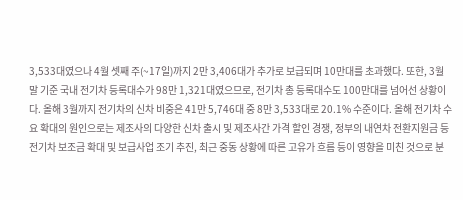3,533대였으나 4월 셋째 주(~17일)까지 2만 3,406대가 추가로 보급되며 10만대를 초과했다. 또한, 3월 말 기준 국내 전기차 등록대수가 98만 1,321대였으므로, 전기차 총 등록대수도 100만대를 넘어선 상황이다. 올해 3월까지 전기차의 신차 비중은 41만 5,746대 중 8만 3,533대로 20.1% 수준이다. 올해 전기차 수요 확대의 원인으로는 제조사의 다양한 신차 출시 및 제조사간 가격 할인 경쟁, 정부의 내연차 전환지원금 등 전기차 보조금 확대 및 보급사업 조기 추진, 최근 중동 상황에 따른 고유가 흐름 등이 영향을 미친 것으로 분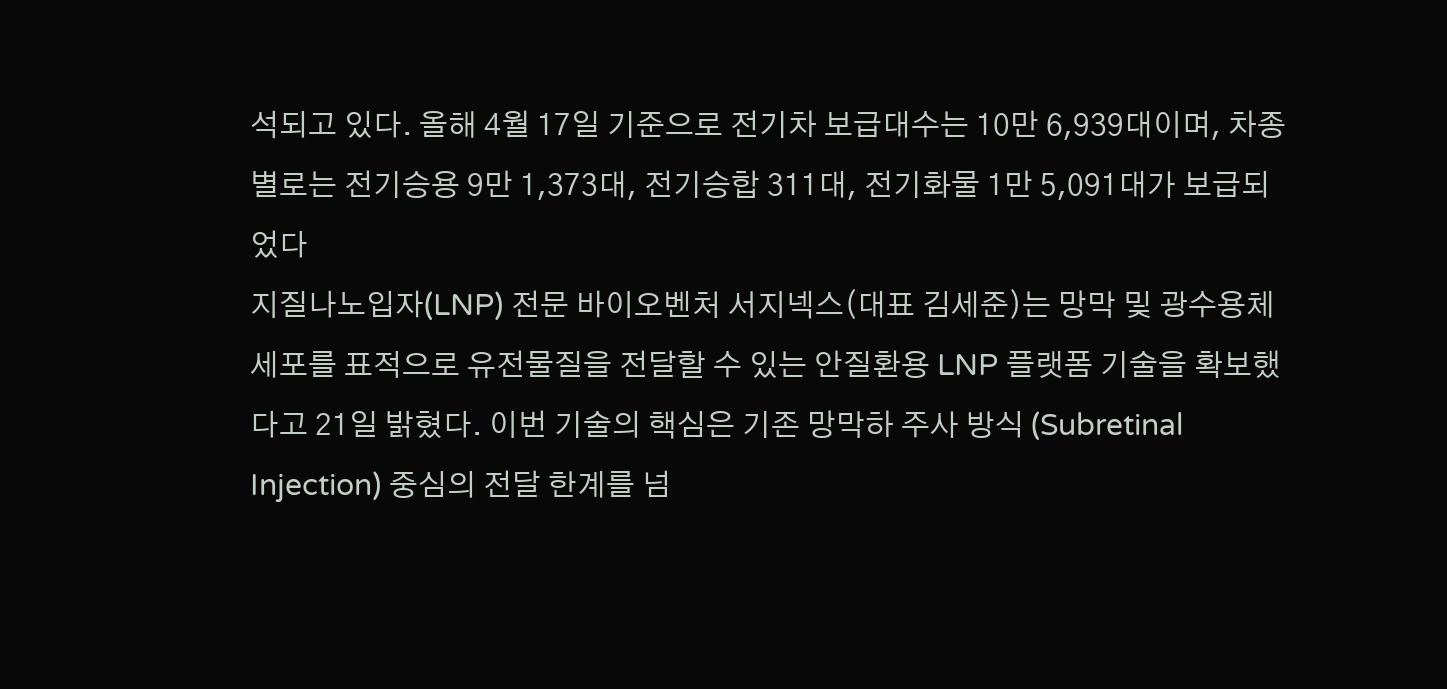석되고 있다. 올해 4월 17일 기준으로 전기차 보급대수는 10만 6,939대이며, 차종별로는 전기승용 9만 1,373대, 전기승합 311대, 전기화물 1만 5,091대가 보급되었다
지질나노입자(LNP) 전문 바이오벤처 서지넥스(대표 김세준)는 망막 및 광수용체 세포를 표적으로 유전물질을 전달할 수 있는 안질환용 LNP 플랫폼 기술을 확보했다고 21일 밝혔다. 이번 기술의 핵심은 기존 망막하 주사 방식 (Subretinal Injection) 중심의 전달 한계를 넘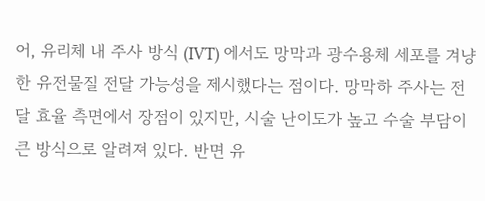어, 유리체 내 주사 방식 (IVT) 에서도 망막과 광수용체 세포를 겨냥한 유전물질 전달 가능성을 제시했다는 점이다. 망막하 주사는 전달 효율 측면에서 장점이 있지만, 시술 난이도가 높고 수술 부담이 큰 방식으로 알려져 있다. 반면 유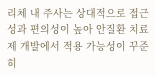리체 내 주사는 상대적으로 접근성과 편의성이 높아 안질환 치료제 개발에서 적용 가능성이 꾸준히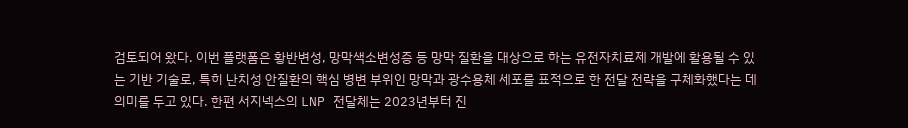검토되어 왔다. 이번 플랫폼은 황반변성, 망막색소변성증 등 망막 질환을 대상으로 하는 유전자치료제 개발에 활용될 수 있는 기반 기술로, 특히 난치성 안질환의 핵심 병변 부위인 망막과 광수용체 세포를 표적으로 한 전달 전략을 구체화했다는 데 의미를 두고 있다. 한편 서지넥스의 LNP 전달체는 2023년부터 진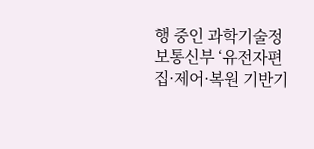행 중인 과학기술정보통신부 ‘유전자편집·제어·복원 기반기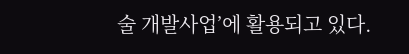술 개발사업’에 활용되고 있다.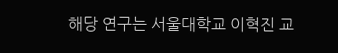해당 연구는 서울대학교 이혁진 교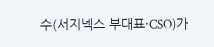수(서지넥스 부대표·CSO)가